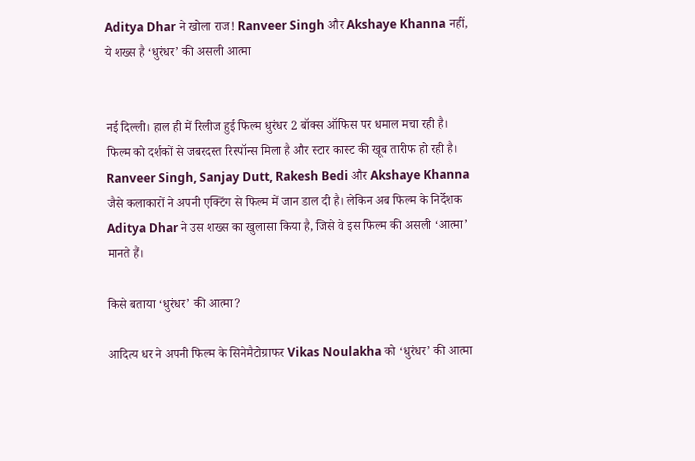Aditya Dhar ने खोला राज! Ranveer Singh और Akshaye Khanna नहीं, ये शख्स है ‘धुरंधर’ की असली आत्मा


नई दिल्ली। हाल ही में रिलीज हुई फिल्म धुरंधर 2 बॉक्स ऑफिस पर धमाल मचा रही है। फिल्म को दर्शकों से जबरदस्त रिस्पॉन्स मिला है और स्टार कास्ट की खूब तारीफ हो रही है। Ranveer Singh, Sanjay Dutt, Rakesh Bedi और Akshaye Khanna जैसे कलाकारों ने अपनी एक्टिंग से फिल्म में जान डाल दी है। लेकिन अब फिल्म के निर्देशक Aditya Dhar ने उस शख्स का खुलासा किया है, जिसे वे इस फिल्म की असली ‘आत्मा’ मानते हैं।

किसे बताया ‘धुरंधर’ की आत्मा?

आदित्य धर ने अपनी फिल्म के सिनेमैटोग्राफर Vikas Noulakha को ‘धुरंधर’ की आत्मा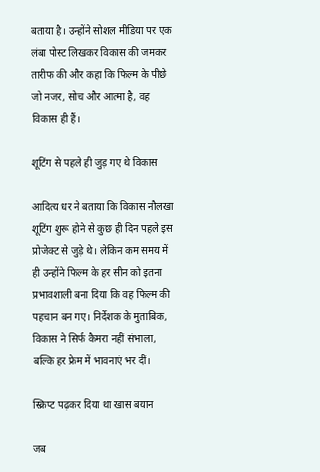बताया है। उन्होंने सोशल मीडिया पर एक लंबा पोस्ट लिखकर विकास की जमकर तारीफ की और कहा कि फिल्म के पीछे जो नजर, सोच और आत्मा है, वह विकास ही हैं।

शूटिंग से पहले ही जुड़ गए थे विकास

आदित्य धर ने बताया कि विकास नौलखा शूटिंग शुरू होने से कुछ ही दिन पहले इस प्रोजेक्ट से जुड़े थे। लेकिन कम समय में ही उन्होंने फिल्म के हर सीन को इतना प्रभावशाली बना दिया कि वह फिल्म की पहचान बन गए। निर्देशक के मुताबिक, विकास ने सिर्फ कैमरा नहीं संभाला, बल्कि हर फ्रेम में भावनाएं भर दीं।

स्क्रिप्ट पढ़कर दिया था खास बयान

जब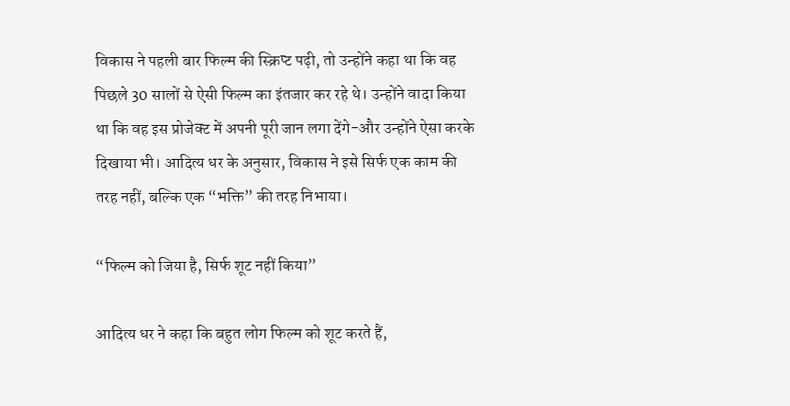विकास ने पहली बार फिल्म की स्क्रिप्ट पढ़ी, तो उन्होंने कहा था कि वह पिछले 30 सालों से ऐसी फिल्म का इंतजार कर रहे थे। उन्होंने वादा किया था कि वह इस प्रोजेक्ट में अपनी पूरी जान लगा देंगे-और उन्होंने ऐसा करके दिखाया भी। आदित्य धर के अनुसार, विकास ने इसे सिर्फ एक काम की तरह नहीं, बल्कि एक “भक्ति” की तरह निभाया।

“फिल्म को जिया है, सिर्फ शूट नहीं किया”

आदित्य धर ने कहा कि बहुत लोग फिल्म को शूट करते हैं,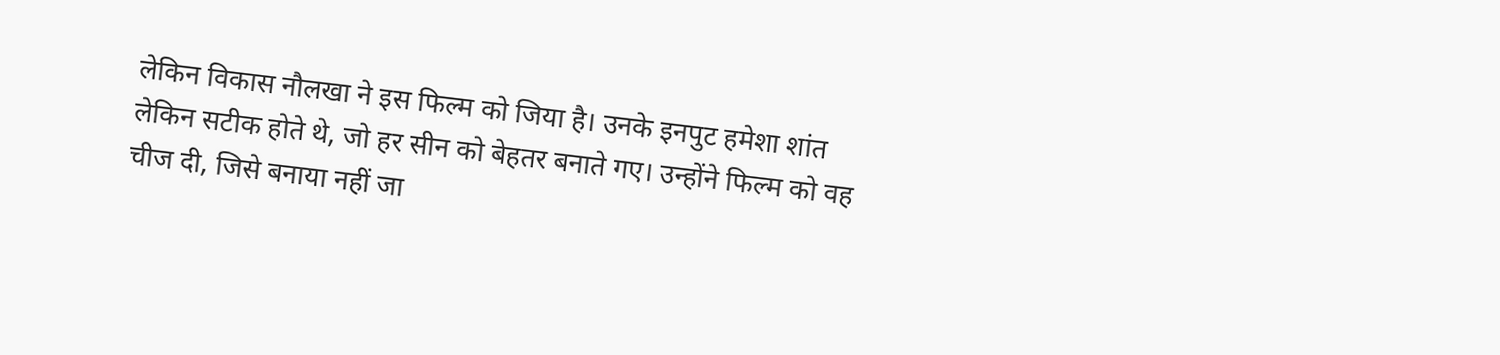लेकिन विकास नौलखा ने इस फिल्म को जिया है। उनके इनपुट हमेशा शांत लेकिन सटीक होते थे, जो हर सीन को बेहतर बनाते गए। उन्होंने फिल्म को वह चीज दी, जिसे बनाया नहीं जा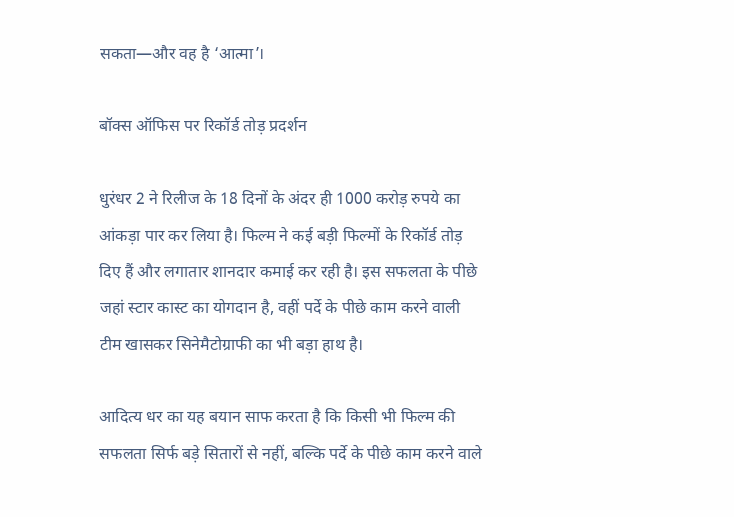सकता—और वह है ‘आत्मा’।

बॉक्स ऑफिस पर रिकॉर्ड तोड़ प्रदर्शन

धुरंधर 2 ने रिलीज के 18 दिनों के अंदर ही 1000 करोड़ रुपये का आंकड़ा पार कर लिया है। फिल्म ने कई बड़ी फिल्मों के रिकॉर्ड तोड़ दिए हैं और लगातार शानदार कमाई कर रही है। इस सफलता के पीछे जहां स्टार कास्ट का योगदान है, वहीं पर्दे के पीछे काम करने वाली टीम खासकर सिनेमैटोग्राफी का भी बड़ा हाथ है।

आदित्य धर का यह बयान साफ करता है कि किसी भी फिल्म की सफलता सिर्फ बड़े सितारों से नहीं, बल्कि पर्दे के पीछे काम करने वाले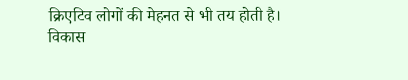क्रिएटिव लोगों की मेहनत से भी तय होती है। विकास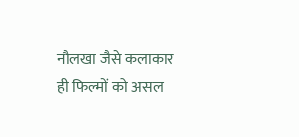नौलखा जैसे कलाकार ही फिल्मों को असल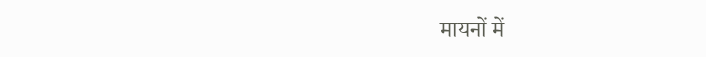मायनों में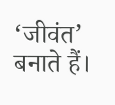‘जीवंत’ बनाते हैं।